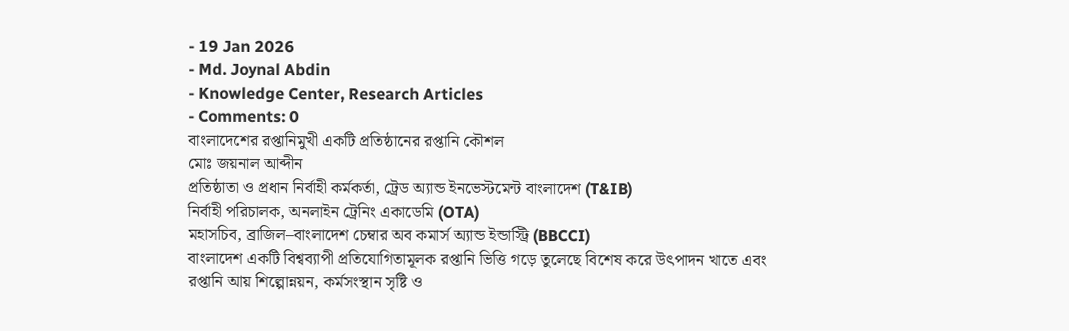- 19 Jan 2026
- Md. Joynal Abdin
- Knowledge Center, Research Articles
- Comments: 0
বাংলাদেশের রপ্তানিমুখী একটি প্রতিষ্ঠানের রপ্তানি কৌশল
মোঃ জয়নাল আব্দীন
প্রতিষ্ঠাতা ও প্রধান নির্বাহী কর্মকর্তা, ট্রেড অ্যান্ড ইনভেস্টমেন্ট বাংলাদেশ (T&IB)
নির্বাহী পরিচালক, অনলাইন ট্রেনিং একাডেমি (OTA)
মহাসচিব, ব্রাজিল–বাংলাদেশ চেম্বার অব কমার্স অ্যান্ড ইন্ডাস্ট্রি (BBCCI)
বাংলাদেশ একটি বিশ্বব্যাপী প্রতিযোগিতামূলক রপ্তানি ভিত্তি গড়ে তুলেছে বিশেষ করে উৎপাদন খাতে এবং রপ্তানি আয় শিল্পোন্নয়ন, কর্মসংস্থান সৃষ্টি ও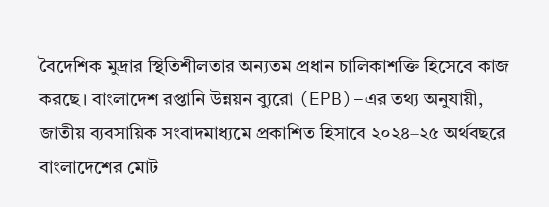বৈদেশিক মুদ্রার স্থিতিশীলতার অন্যতম প্রধান চালিকাশক্তি হিসেবে কাজ করছে। বাংলাদেশ রপ্তানি উন্নয়ন ব্যুরো (EPB)–এর তথ্য অনুযায়ী, জাতীয় ব্যবসায়িক সংবাদমাধ্যমে প্রকাশিত হিসাবে ২০২৪–২৫ অর্থবছরে বাংলাদেশের মোট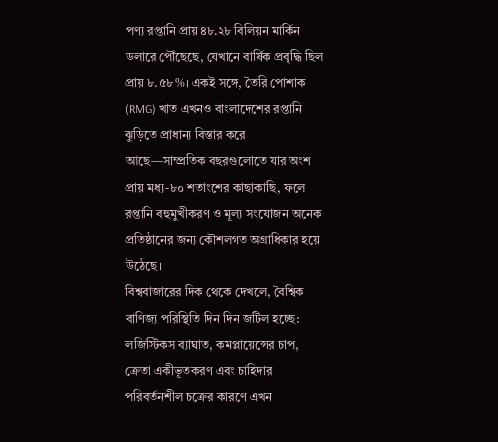পণ্য রপ্তানি প্রায় ৪৮.২৮ বিলিয়ন মার্কিন ডলারে পৌঁছেছে, যেখানে বার্ষিক প্রবৃদ্ধি ছিল প্রায় ৮.৫৮%। একই সঙ্গে, তৈরি পোশাক (RMG) খাত এখনও বাংলাদেশের রপ্তানি ঝুড়িতে প্রাধান্য বিস্তার করে আছে—সাম্প্রতিক বছরগুলোতে যার অংশ প্রায় মধ্য-৮০ শতাংশের কাছাকাছি, ফলে রপ্তানি বহুমুখীকরণ ও মূল্য সংযোজন অনেক প্রতিষ্ঠানের জন্য কৌশলগত অগ্রাধিকার হয়ে উঠেছে।
বিশ্ববাজারের দিক থেকে দেখলে, বৈশ্বিক বাণিজ্য পরিস্থিতি দিন দিন জটিল হচ্ছে: লজিস্টিকস ব্যাঘাত, কমপ্লায়েন্সের চাপ, ক্রেতা একীভূতকরণ এবং চাহিদার পরিবর্তনশীল চক্রের কারণে এখন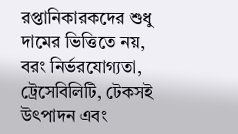রপ্তানিকারকদের শুধু দামের ভিত্তিতে নয়, বরং নির্ভরযোগ্যতা, ট্রেসেবিলিটি, টেকসই উৎপাদন এবং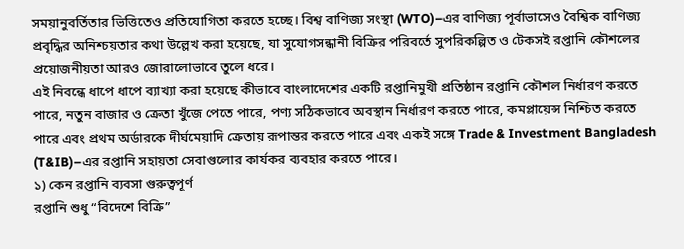সময়ানুবর্তিতার ভিত্তিতেও প্রতিযোগিতা করতে হচ্ছে। বিশ্ব বাণিজ্য সংস্থা (WTO)–এর বাণিজ্য পূর্বাভাসেও বৈশ্বিক বাণিজ্য প্রবৃদ্ধির অনিশ্চয়তার কথা উল্লেখ করা হয়েছে, যা সুযোগসন্ধানী বিক্রির পরিবর্তে সুপরিকল্পিত ও টেকসই রপ্তানি কৌশলের প্রয়োজনীয়তা আরও জোরালোভাবে তুলে ধরে।
এই নিবন্ধে ধাপে ধাপে ব্যাখ্যা করা হয়েছে কীভাবে বাংলাদেশের একটি রপ্তানিমুখী প্রতিষ্ঠান রপ্তানি কৌশল নির্ধারণ করতে পারে, নতুন বাজার ও ক্রেতা খুঁজে পেতে পারে, পণ্য সঠিকভাবে অবস্থান নির্ধারণ করতে পারে, কমপ্লায়েন্স নিশ্চিত করতে পারে এবং প্রথম অর্ডারকে দীর্ঘমেয়াদি ক্রেতায় রূপান্তর করতে পারে এবং একই সঙ্গে Trade & Investment Bangladesh (T&IB)–এর রপ্তানি সহায়তা সেবাগুলোর কার্যকর ব্যবহার করতে পারে।
১) কেন রপ্তানি ব্যবসা গুরুত্বপূর্ণ
রপ্তানি শুধু “বিদেশে বিক্রি”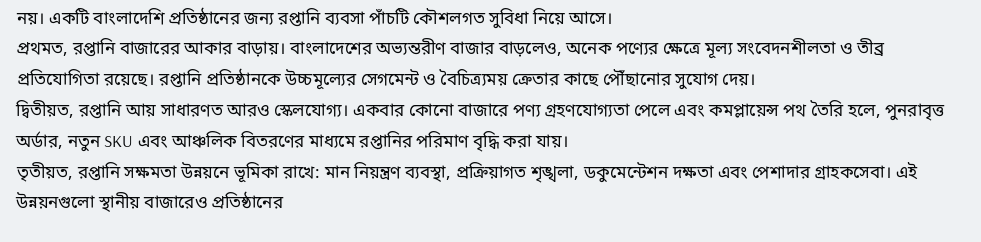নয়। একটি বাংলাদেশি প্রতিষ্ঠানের জন্য রপ্তানি ব্যবসা পাঁচটি কৌশলগত সুবিধা নিয়ে আসে।
প্রথমত, রপ্তানি বাজারের আকার বাড়ায়। বাংলাদেশের অভ্যন্তরীণ বাজার বাড়লেও, অনেক পণ্যের ক্ষেত্রে মূল্য সংবেদনশীলতা ও তীব্র প্রতিযোগিতা রয়েছে। রপ্তানি প্রতিষ্ঠানকে উচ্চমূল্যের সেগমেন্ট ও বৈচিত্র্যময় ক্রেতার কাছে পৌঁছানোর সুযোগ দেয়।
দ্বিতীয়ত, রপ্তানি আয় সাধারণত আরও স্কেলযোগ্য। একবার কোনো বাজারে পণ্য গ্রহণযোগ্যতা পেলে এবং কমপ্লায়েন্স পথ তৈরি হলে, পুনরাবৃত্ত অর্ডার, নতুন SKU এবং আঞ্চলিক বিতরণের মাধ্যমে রপ্তানির পরিমাণ বৃদ্ধি করা যায়।
তৃতীয়ত, রপ্তানি সক্ষমতা উন্নয়নে ভূমিকা রাখে: মান নিয়ন্ত্রণ ব্যবস্থা, প্রক্রিয়াগত শৃঙ্খলা, ডকুমেন্টেশন দক্ষতা এবং পেশাদার গ্রাহকসেবা। এই উন্নয়নগুলো স্থানীয় বাজারেও প্রতিষ্ঠানের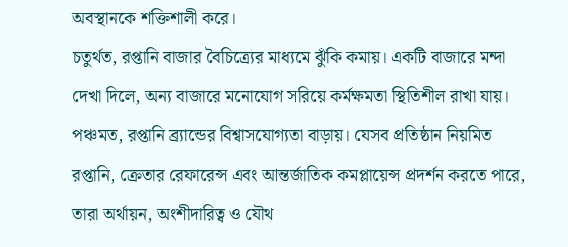অবস্থানকে শক্তিশালী করে।
চতুর্থত, রপ্তানি বাজার বৈচিত্র্যের মাধ্যমে ঝুঁকি কমায়। একটি বাজারে মন্দা দেখা দিলে, অন্য বাজারে মনোযোগ সরিয়ে কর্মক্ষমতা স্থিতিশীল রাখা যায়।
পঞ্চমত, রপ্তানি ব্র্যান্ডের বিশ্বাসযোগ্যতা বাড়ায়। যেসব প্রতিষ্ঠান নিয়মিত রপ্তানি, ক্রেতার রেফারেন্স এবং আন্তর্জাতিক কমপ্লায়েন্স প্রদর্শন করতে পারে, তারা অর্থায়ন, অংশীদারিত্ব ও যৌথ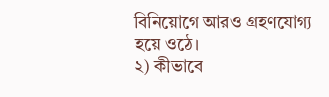বিনিয়োগে আরও গ্রহণযোগ্য হয়ে ওঠে।
২) কীভাবে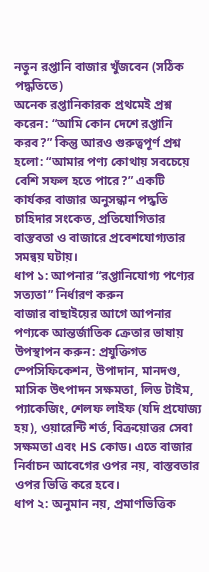নতুন রপ্তানি বাজার খুঁজবেন (সঠিক পদ্ধতিতে)
অনেক রপ্তানিকারক প্রথমেই প্রশ্ন করেন: “আমি কোন দেশে রপ্তানি করব?” কিন্তু আরও গুরুত্বপূর্ণ প্রশ্ন হলো: “আমার পণ্য কোথায় সবচেয়ে বেশি সফল হতে পারে?” একটি কার্যকর বাজার অনুসন্ধান পদ্ধতি চাহিদার সংকেত, প্রতিযোগিতার বাস্তবতা ও বাজারে প্রবেশযোগ্যতার সমন্বয় ঘটায়।
ধাপ ১: আপনার “রপ্তানিযোগ্য পণ্যের সত্যতা” নির্ধারণ করুন
বাজার বাছাইয়ের আগে আপনার পণ্যকে আন্তর্জাতিক ক্রেতার ভাষায় উপস্থাপন করুন: প্রযুক্তিগত স্পেসিফিকেশন, উপাদান, মানদণ্ড, মাসিক উৎপাদন সক্ষমতা, লিড টাইম, প্যাকেজিং, শেলফ লাইফ (যদি প্রযোজ্য হয়), ওয়ারেন্টি শর্ত, বিক্রয়োত্তর সেবা সক্ষমতা এবং HS কোড। এতে বাজার নির্বাচন আবেগের ওপর নয়, বাস্তবতার ওপর ভিত্তি করে হবে।
ধাপ ২: অনুমান নয়, প্রমাণভিত্তিক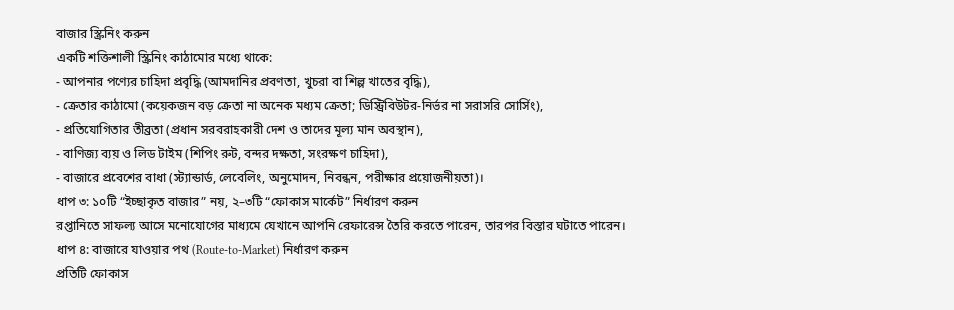বাজার স্ক্রিনিং করুন
একটি শক্তিশালী স্ক্রিনিং কাঠামোর মধ্যে থাকে:
- আপনার পণ্যের চাহিদা প্রবৃদ্ধি (আমদানির প্রবণতা, খুচরা বা শিল্প খাতের বৃদ্ধি),
- ক্রেতার কাঠামো (কয়েকজন বড় ক্রেতা না অনেক মধ্যম ক্রেতা; ডিস্ট্রিবিউটর-নির্ভর না সরাসরি সোর্সিং),
- প্রতিযোগিতার তীব্রতা (প্রধান সরবরাহকারী দেশ ও তাদের মূল্য মান অবস্থান),
- বাণিজ্য ব্যয় ও লিড টাইম (শিপিং রুট, বন্দর দক্ষতা, সংরক্ষণ চাহিদা),
- বাজারে প্রবেশের বাধা (স্ট্যান্ডার্ড, লেবেলিং, অনুমোদন, নিবন্ধন, পরীক্ষার প্রয়োজনীয়তা)।
ধাপ ৩: ১০টি “ইচ্ছাকৃত বাজার” নয়, ২–৩টি “ফোকাস মার্কেট” নির্ধারণ করুন
রপ্তানিতে সাফল্য আসে মনোযোগের মাধ্যমে যেখানে আপনি রেফারেন্স তৈরি করতে পারেন, তারপর বিস্তার ঘটাতে পারেন।
ধাপ ৪: বাজারে যাওয়ার পথ (Route-to-Market) নির্ধারণ করুন
প্রতিটি ফোকাস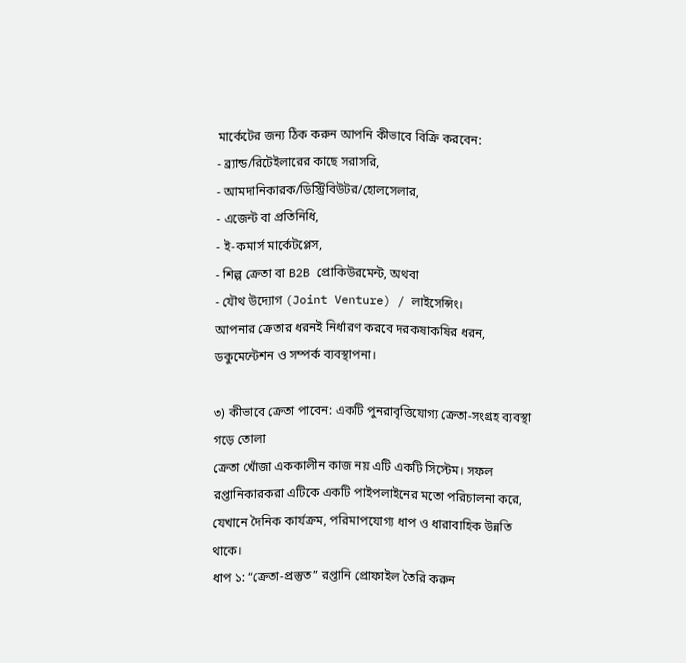মার্কেটের জন্য ঠিক করুন আপনি কীভাবে বিক্রি করবেন:
- ব্র্যান্ড/রিটেইলারের কাছে সরাসরি,
- আমদানিকারক/ডিস্ট্রিবিউটর/হোলসেলার,
- এজেন্ট বা প্রতিনিধি,
- ই-কমার্স মার্কেটপ্লেস,
- শিল্প ক্রেতা বা B2B প্রোকিউরমেন্ট, অথবা
- যৌথ উদ্যোগ (Joint Venture) / লাইসেন্সিং।
আপনার ক্রেতার ধরনই নির্ধারণ করবে দরকষাকষির ধরন, ডকুমেন্টেশন ও সম্পর্ক ব্যবস্থাপনা।

৩) কীভাবে ক্রেতা পাবেন: একটি পুনরাবৃত্তিযোগ্য ক্রেতা-সংগ্রহ ব্যবস্থা গড়ে তোলা
ক্রেতা খোঁজা এককালীন কাজ নয় এটি একটি সিস্টেম। সফল রপ্তানিকারকরা এটিকে একটি পাইপলাইনের মতো পরিচালনা করে, যেখানে দৈনিক কার্যক্রম, পরিমাপযোগ্য ধাপ ও ধারাবাহিক উন্নতি থাকে।
ধাপ ১: “ক্রেতা-প্রস্তুত” রপ্তানি প্রোফাইল তৈরি করুন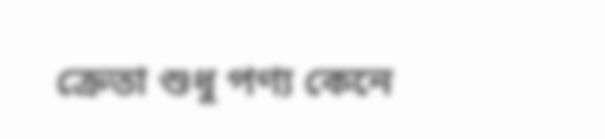ক্রেতা শুধু পণ্য কেনে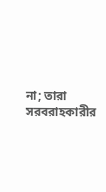না; তারা সরবরাহকারীর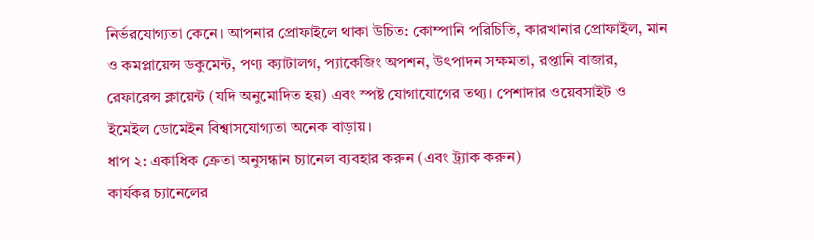নির্ভরযোগ্যতা কেনে। আপনার প্রোফাইলে থাকা উচিত: কোম্পানি পরিচিতি, কারখানার প্রোফাইল, মান ও কমপ্লায়েন্স ডকুমেন্ট, পণ্য ক্যাটালগ, প্যাকেজিং অপশন, উৎপাদন সক্ষমতা, রপ্তানি বাজার, রেফারেন্স ক্লায়েন্ট (যদি অনুমোদিত হয়) এবং স্পষ্ট যোগাযোগের তথ্য। পেশাদার ওয়েবসাইট ও ইমেইল ডোমেইন বিশ্বাসযোগ্যতা অনেক বাড়ায়।
ধাপ ২: একাধিক ক্রেতা অনুসন্ধান চ্যানেল ব্যবহার করুন (এবং ট্র্যাক করুন)
কার্যকর চ্যানেলের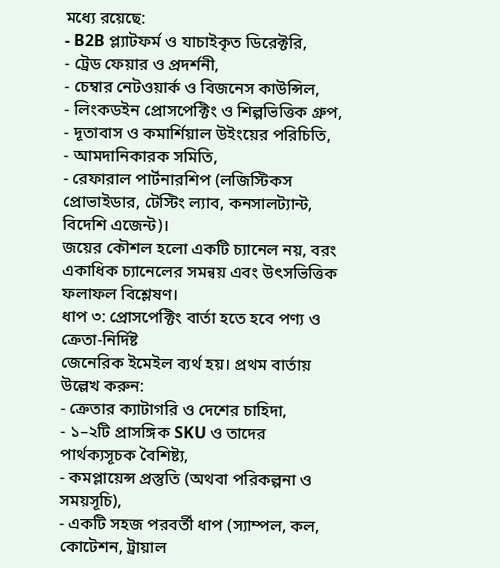মধ্যে রয়েছে:
- B2B প্ল্যাটফর্ম ও যাচাইকৃত ডিরেক্টরি,
- ট্রেড ফেয়ার ও প্রদর্শনী,
- চেম্বার নেটওয়ার্ক ও বিজনেস কাউন্সিল,
- লিংকডইন প্রোসপেক্টিং ও শিল্পভিত্তিক গ্রুপ,
- দূতাবাস ও কমার্শিয়াল উইংয়ের পরিচিতি,
- আমদানিকারক সমিতি,
- রেফারাল পার্টনারশিপ (লজিস্টিকস প্রোভাইডার, টেস্টিং ল্যাব, কনসালট্যান্ট, বিদেশি এজেন্ট)।
জয়ের কৌশল হলো একটি চ্যানেল নয়, বরং একাধিক চ্যানেলের সমন্বয় এবং উৎসভিত্তিক ফলাফল বিশ্লেষণ।
ধাপ ৩: প্রোসপেক্টিং বার্তা হতে হবে পণ্য ও ক্রেতা-নির্দিষ্ট
জেনেরিক ইমেইল ব্যর্থ হয়। প্রথম বার্তায় উল্লেখ করুন:
- ক্রেতার ক্যাটাগরি ও দেশের চাহিদা,
- ১–২টি প্রাসঙ্গিক SKU ও তাদের পার্থক্যসূচক বৈশিষ্ট্য,
- কমপ্লায়েন্স প্রস্তুতি (অথবা পরিকল্পনা ও সময়সূচি),
- একটি সহজ পরবর্তী ধাপ (স্যাম্পল, কল, কোটেশন, ট্রায়াল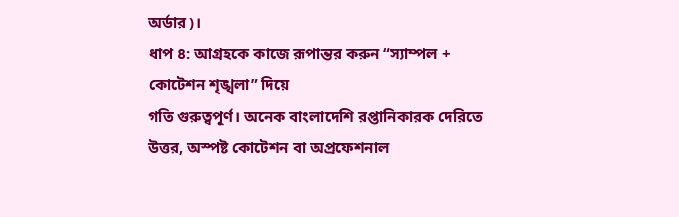অর্ডার)।
ধাপ ৪: আগ্রহকে কাজে রূপান্তর করুন “স্যাম্পল + কোটেশন শৃঙ্খলা” দিয়ে
গতি গুরুত্বপূর্ণ। অনেক বাংলাদেশি রপ্তানিকারক দেরিতে উত্তর, অস্পষ্ট কোটেশন বা অপ্রফেশনাল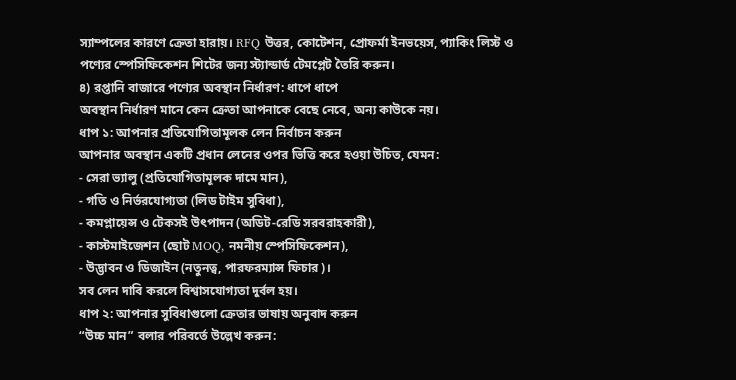স্যাম্পলের কারণে ক্রেতা হারায়। RFQ উত্তর, কোটেশন, প্রোফর্মা ইনভয়েস, প্যাকিং লিস্ট ও পণ্যের স্পেসিফিকেশন শিটের জন্য স্ট্যান্ডার্ড টেমপ্লেট তৈরি করুন।
৪) রপ্তানি বাজারে পণ্যের অবস্থান নির্ধারণ: ধাপে ধাপে
অবস্থান নির্ধারণ মানে কেন ক্রেতা আপনাকে বেছে নেবে, অন্য কাউকে নয়।
ধাপ ১: আপনার প্রতিযোগিতামূলক লেন নির্বাচন করুন
আপনার অবস্থান একটি প্রধান লেনের ওপর ভিত্তি করে হওয়া উচিত, যেমন:
- সেরা ভ্যালু (প্রতিযোগিতামূলক দামে মান),
- গতি ও নির্ভরযোগ্যতা (লিড টাইম সুবিধা),
- কমপ্লায়েন্স ও টেকসই উৎপাদন (অডিট-রেডি সরবরাহকারী),
- কাস্টমাইজেশন (ছোট MOQ, নমনীয় স্পেসিফিকেশন),
- উদ্ভাবন ও ডিজাইন (নতুনত্ব, পারফরম্যান্স ফিচার)।
সব লেন দাবি করলে বিশ্বাসযোগ্যতা দুর্বল হয়।
ধাপ ২: আপনার সুবিধাগুলো ক্রেতার ভাষায় অনুবাদ করুন
“উচ্চ মান” বলার পরিবর্তে উল্লেখ করুন: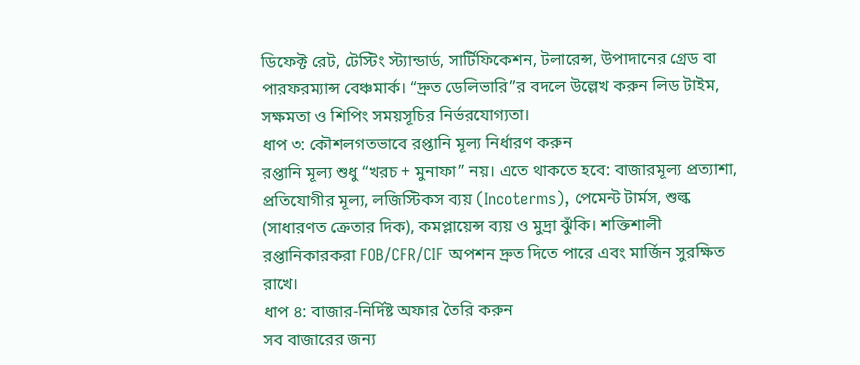ডিফেক্ট রেট, টেস্টিং স্ট্যান্ডার্ড, সার্টিফিকেশন, টলারেন্স, উপাদানের গ্রেড বা পারফরম্যান্স বেঞ্চমার্ক। “দ্রুত ডেলিভারি”র বদলে উল্লেখ করুন লিড টাইম, সক্ষমতা ও শিপিং সময়সূচির নির্ভরযোগ্যতা।
ধাপ ৩: কৌশলগতভাবে রপ্তানি মূল্য নির্ধারণ করুন
রপ্তানি মূল্য শুধু “খরচ + মুনাফা” নয়। এতে থাকতে হবে: বাজারমূল্য প্রত্যাশা, প্রতিযোগীর মূল্য, লজিস্টিকস ব্যয় (Incoterms), পেমেন্ট টার্মস, শুল্ক (সাধারণত ক্রেতার দিক), কমপ্লায়েন্স ব্যয় ও মুদ্রা ঝুঁকি। শক্তিশালী রপ্তানিকারকরা FOB/CFR/CIF অপশন দ্রুত দিতে পারে এবং মার্জিন সুরক্ষিত রাখে।
ধাপ ৪: বাজার-নির্দিষ্ট অফার তৈরি করুন
সব বাজারের জন্য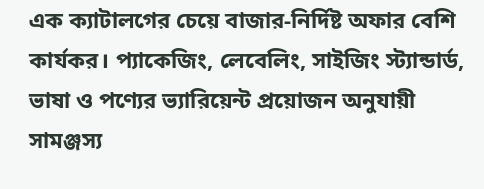এক ক্যাটালগের চেয়ে বাজার-নির্দিষ্ট অফার বেশি কার্যকর। প্যাকেজিং, লেবেলিং, সাইজিং স্ট্যান্ডার্ড, ভাষা ও পণ্যের ভ্যারিয়েন্ট প্রয়োজন অনুযায়ী সামঞ্জস্য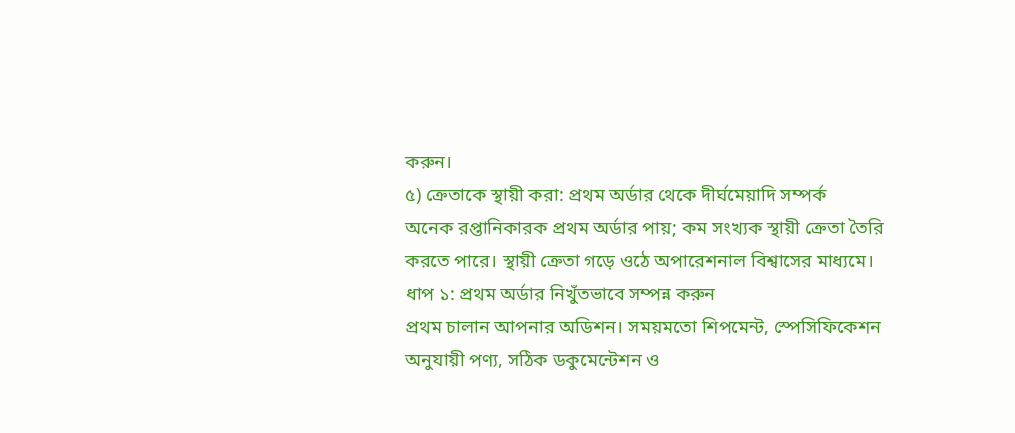করুন।
৫) ক্রেতাকে স্থায়ী করা: প্রথম অর্ডার থেকে দীর্ঘমেয়াদি সম্পর্ক
অনেক রপ্তানিকারক প্রথম অর্ডার পায়; কম সংখ্যক স্থায়ী ক্রেতা তৈরি করতে পারে। স্থায়ী ক্রেতা গড়ে ওঠে অপারেশনাল বিশ্বাসের মাধ্যমে।
ধাপ ১: প্রথম অর্ডার নিখুঁতভাবে সম্পন্ন করুন
প্রথম চালান আপনার অডিশন। সময়মতো শিপমেন্ট, স্পেসিফিকেশন অনুযায়ী পণ্য, সঠিক ডকুমেন্টেশন ও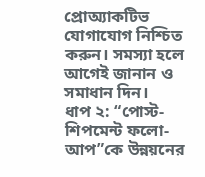প্রোঅ্যাকটিভ যোগাযোগ নিশ্চিত করুন। সমস্যা হলে আগেই জানান ও সমাধান দিন।
ধাপ ২: “পোস্ট-শিপমেন্ট ফলো-আপ”কে উন্নয়নের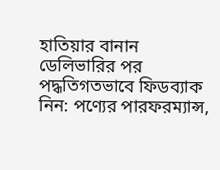হাতিয়ার বানান
ডেলিভারির পর পদ্ধতিগতভাবে ফিডব্যাক নিন: পণ্যের পারফরম্যান্স,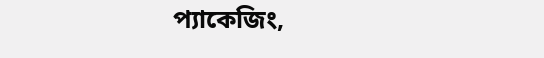প্যাকেজিং,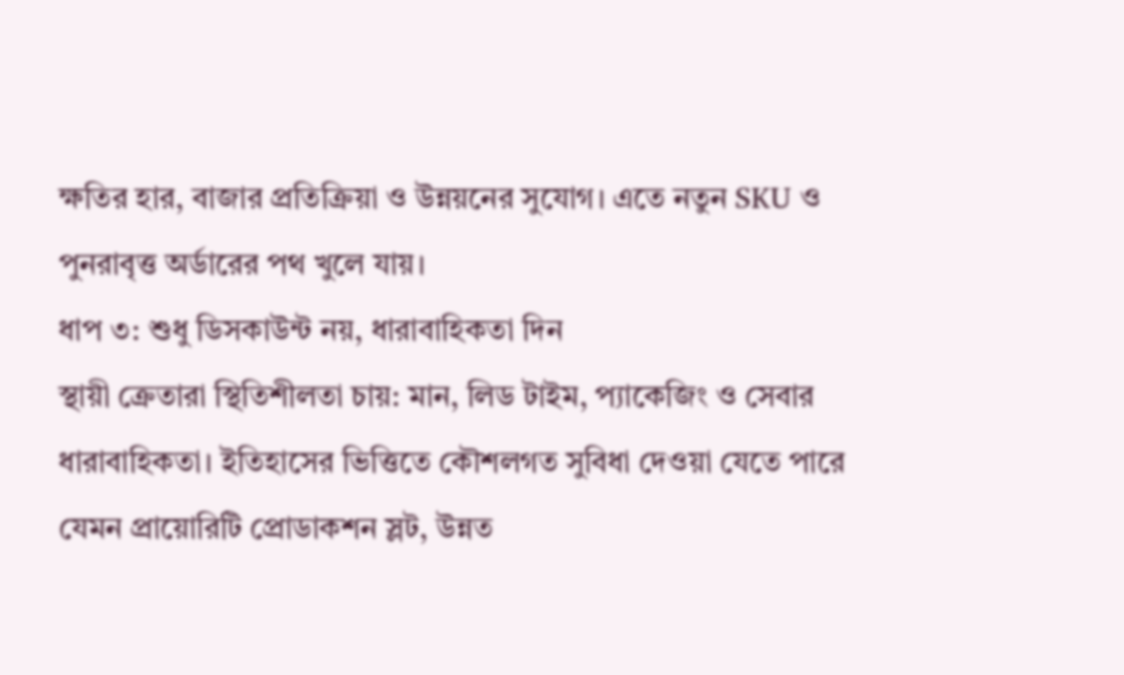ক্ষতির হার, বাজার প্রতিক্রিয়া ও উন্নয়নের সুযোগ। এতে নতুন SKU ও পুনরাবৃত্ত অর্ডারের পথ খুলে যায়।
ধাপ ৩: শুধু ডিসকাউন্ট নয়, ধারাবাহিকতা দিন
স্থায়ী ক্রেতারা স্থিতিশীলতা চায়: মান, লিড টাইম, প্যাকেজিং ও সেবার ধারাবাহিকতা। ইতিহাসের ভিত্তিতে কৌশলগত সুবিধা দেওয়া যেতে পারে যেমন প্রায়োরিটি প্রোডাকশন স্লট, উন্নত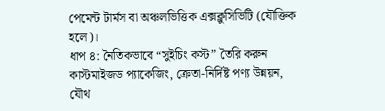পেমেন্ট টার্মস বা অঞ্চলভিত্তিক এক্সক্লুসিভিটি (যৌক্তিক হলে)।
ধাপ ৪: নৈতিকভাবে “সুইচিং কস্ট” তৈরি করুন
কাস্টমাইজড প্যাকেজিং, ক্রেতা-নির্দিষ্ট পণ্য উন্নয়ন, যৌথ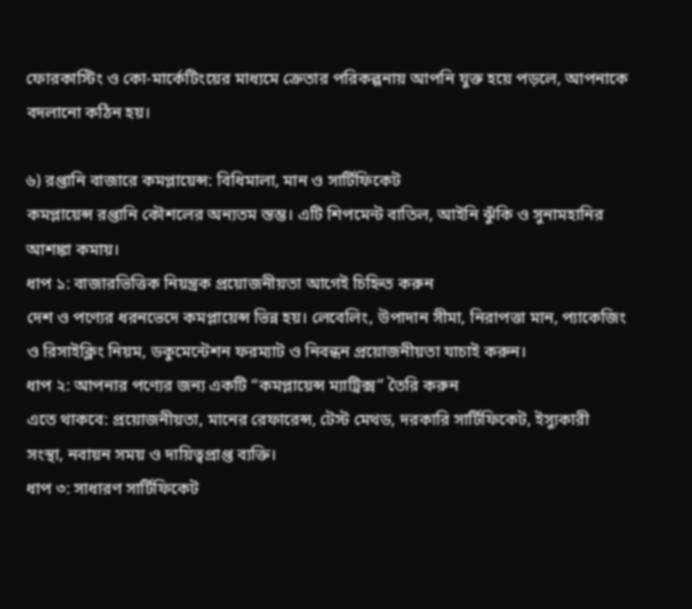ফোরকাস্টিং ও কো-মার্কেটিংয়ের মাধ্যমে ক্রেতার পরিকল্পনায় আপনি যুক্ত হয়ে পড়লে, আপনাকে বদলানো কঠিন হয়।

৬) রপ্তানি বাজারে কমপ্লায়েন্স: বিধিমালা, মান ও সার্টিফিকেট
কমপ্লায়েন্স রপ্তানি কৌশলের অন্যতম স্তম্ভ। এটি শিপমেন্ট বাতিল, আইনি ঝুঁকি ও সুনামহানির আশঙ্কা কমায়।
ধাপ ১: বাজারভিত্তিক নিয়ন্ত্রক প্রয়োজনীয়তা আগেই চিহ্নিত করুন
দেশ ও পণ্যের ধরনভেদে কমপ্লায়েন্স ভিন্ন হয়। লেবেলিং, উপাদান সীমা, নিরাপত্তা মান, প্যাকেজিং ও রিসাইক্লিং নিয়ম, ডকুমেন্টেশন ফরম্যাট ও নিবন্ধন প্রয়োজনীয়তা যাচাই করুন।
ধাপ ২: আপনার পণ্যের জন্য একটি “কমপ্লায়েন্স ম্যাট্রিক্স” তৈরি করুন
এতে থাকবে: প্রয়োজনীয়তা, মানের রেফারেন্স, টেস্ট মেথড, দরকারি সার্টিফিকেট, ইস্যুকারী সংস্থা, নবায়ন সময় ও দায়িত্বপ্রাপ্ত ব্যক্তি।
ধাপ ৩: সাধারণ সার্টিফিকেট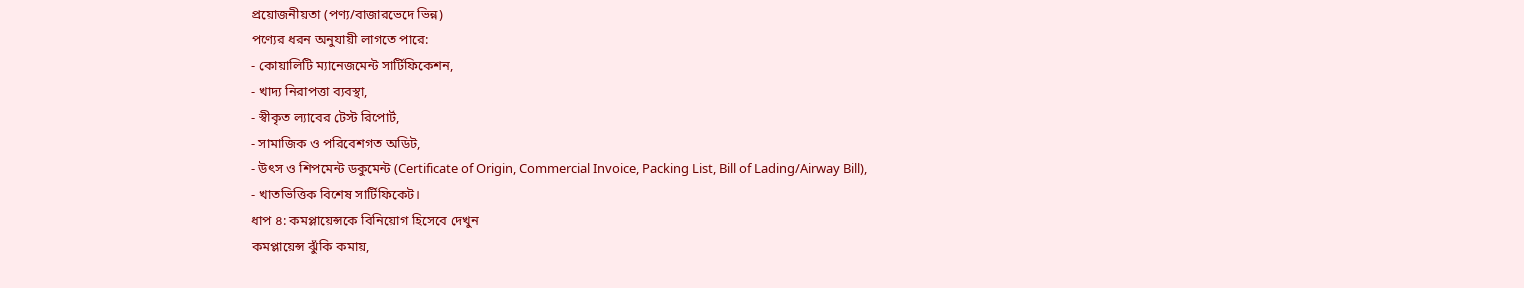প্রয়োজনীয়তা (পণ্য/বাজারভেদে ভিন্ন)
পণ্যের ধরন অনুযায়ী লাগতে পারে:
- কোয়ালিটি ম্যানেজমেন্ট সার্টিফিকেশন,
- খাদ্য নিরাপত্তা ব্যবস্থা,
- স্বীকৃত ল্যাবের টেস্ট রিপোর্ট,
- সামাজিক ও পরিবেশগত অডিট,
- উৎস ও শিপমেন্ট ডকুমেন্ট (Certificate of Origin, Commercial Invoice, Packing List, Bill of Lading/Airway Bill),
- খাতভিত্তিক বিশেষ সার্টিফিকেট।
ধাপ ৪: কমপ্লায়েন্সকে বিনিয়োগ হিসেবে দেখুন
কমপ্লায়েন্স ঝুঁকি কমায়,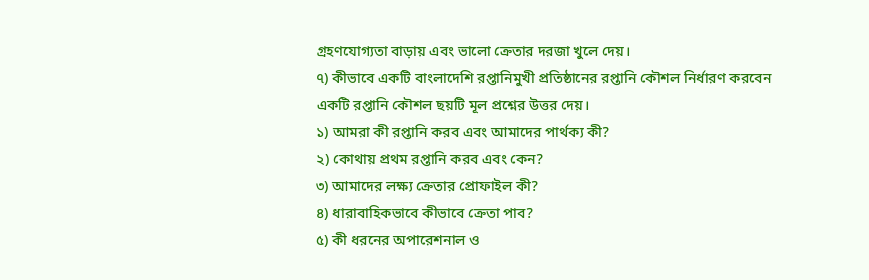গ্রহণযোগ্যতা বাড়ায় এবং ভালো ক্রেতার দরজা খুলে দেয়।
৭) কীভাবে একটি বাংলাদেশি রপ্তানিমুখী প্রতিষ্ঠানের রপ্তানি কৌশল নির্ধারণ করবেন
একটি রপ্তানি কৌশল ছয়টি মূল প্রশ্নের উত্তর দেয়।
১) আমরা কী রপ্তানি করব এবং আমাদের পার্থক্য কী?
২) কোথায় প্রথম রপ্তানি করব এবং কেন?
৩) আমাদের লক্ষ্য ক্রেতার প্রোফাইল কী?
৪) ধারাবাহিকভাবে কীভাবে ক্রেতা পাব?
৫) কী ধরনের অপারেশনাল ও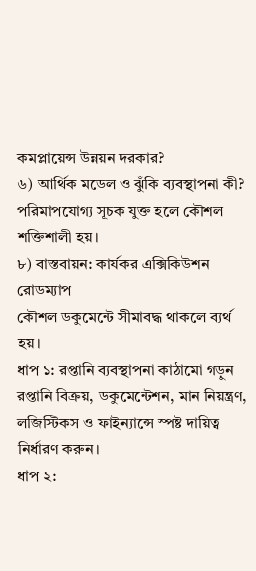কমপ্লায়েন্স উন্নয়ন দরকার?
৬) আর্থিক মডেল ও ঝুঁকি ব্যবস্থাপনা কী?
পরিমাপযোগ্য সূচক যুক্ত হলে কৌশল শক্তিশালী হয়।
৮) বাস্তবায়ন: কার্যকর এক্সিকিউশন রোডম্যাপ
কৌশল ডকুমেন্টে সীমাবদ্ধ থাকলে ব্যর্থ হয়।
ধাপ ১: রপ্তানি ব্যবস্থাপনা কাঠামো গড়ুন
রপ্তানি বিক্রয়, ডকুমেন্টেশন, মান নিয়ন্ত্রণ, লজিস্টিকস ও ফাইন্যান্সে স্পষ্ট দায়িত্ব নির্ধারণ করুন।
ধাপ ২: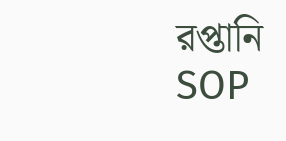রপ্তানি SOP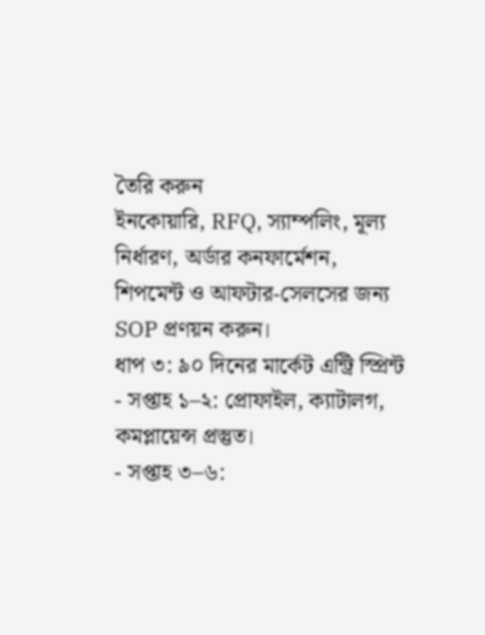তৈরি করুন
ইনকোয়ারি, RFQ, স্যাম্পলিং, মূল্য নির্ধারণ, অর্ডার কনফার্মেশন, শিপমেন্ট ও আফটার-সেলসের জন্য SOP প্রণয়ন করুন।
ধাপ ৩: ৯০ দিনের মার্কেট এন্ট্রি স্প্রিন্ট
- সপ্তাহ ১–২: প্রোফাইল, ক্যাটালগ, কমপ্লায়েন্স প্রস্তুত।
- সপ্তাহ ৩–৬: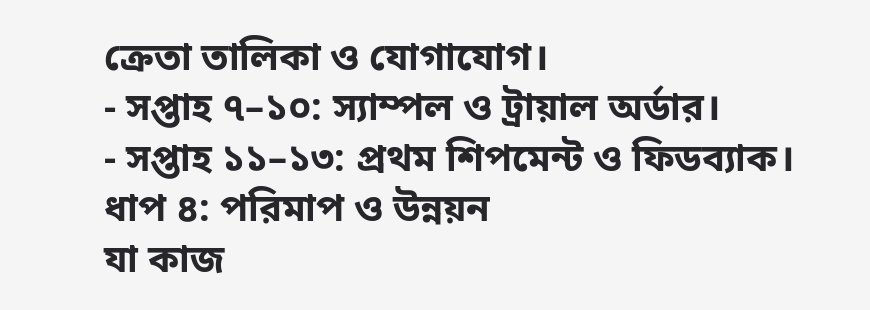ক্রেতা তালিকা ও যোগাযোগ।
- সপ্তাহ ৭–১০: স্যাম্পল ও ট্রায়াল অর্ডার।
- সপ্তাহ ১১–১৩: প্রথম শিপমেন্ট ও ফিডব্যাক।
ধাপ ৪: পরিমাপ ও উন্নয়ন
যা কাজ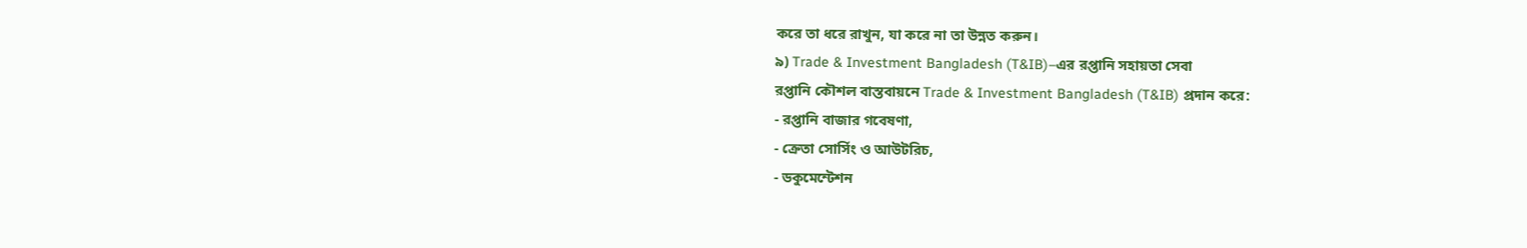করে তা ধরে রাখুন, যা করে না তা উন্নত করুন।
৯) Trade & Investment Bangladesh (T&IB)–এর রপ্তানি সহায়তা সেবা
রপ্তানি কৌশল বাস্তবায়নে Trade & Investment Bangladesh (T&IB) প্রদান করে:
- রপ্তানি বাজার গবেষণা,
- ক্রেতা সোর্সিং ও আউটরিচ,
- ডকুমেন্টেশন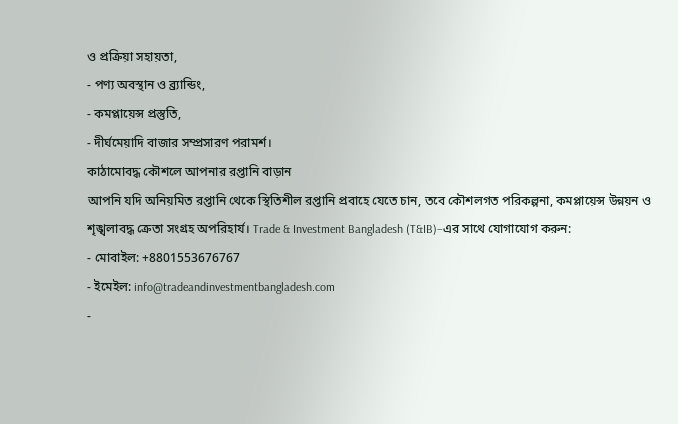ও প্রক্রিয়া সহায়তা,
- পণ্য অবস্থান ও ব্র্যান্ডিং,
- কমপ্লায়েন্স প্রস্তুতি,
- দীর্ঘমেয়াদি বাজার সম্প্রসারণ পরামর্শ।
কাঠামোবদ্ধ কৌশলে আপনার রপ্তানি বাড়ান
আপনি যদি অনিয়মিত রপ্তানি থেকে স্থিতিশীল রপ্তানি প্রবাহে যেতে চান, তবে কৌশলগত পরিকল্পনা, কমপ্লায়েন্স উন্নয়ন ও শৃঙ্খলাবদ্ধ ক্রেতা সংগ্রহ অপরিহার্য। Trade & Investment Bangladesh (T&IB)–এর সাথে যোগাযোগ করুন:
- মোবাইল: +8801553676767
- ইমেইল: info@tradeandinvestmentbangladesh.com
-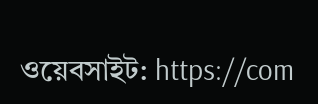ওয়েবসাইট: https://com